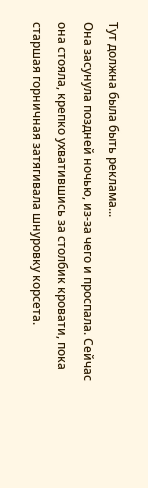Тут должна была быть реклама...
Она засунула поздней ночью, из-за чего и проспала. Сейчас она стояла, крепко ухватившись за столбик кровати, пока старшая горничная затягивала шнуровку корсета.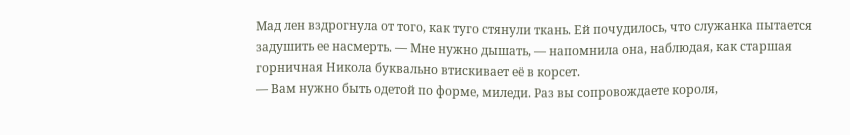Мад лен вздрогнула от того, как туго стянули ткань. Ей почудилось, что служанка пытается задушить ее насмерть. — Мне нужно дышать, — напомнила она, наблюдая, как старшая горничная Никола буквально втискивает её в корсет.
— Вам нужно быть одетой по форме, миледи. Раз вы сопровождаете короля,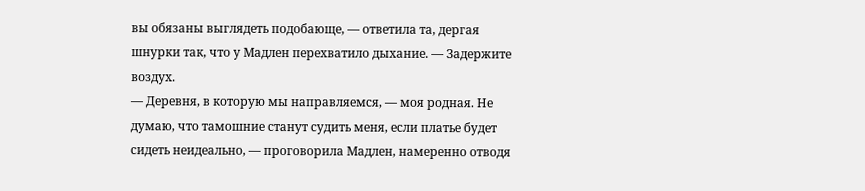вы обязаны выглядеть подобающе, — ответила та, дергая шнурки так, что у Мадлен перехватило дыхание. — Задержите воздух.
— Деревня, в которую мы направляемся, — моя родная. Не думаю, что тамошние станут судить меня, если платье будет сидеть неидеально, — проговорила Мадлен, намеренно отводя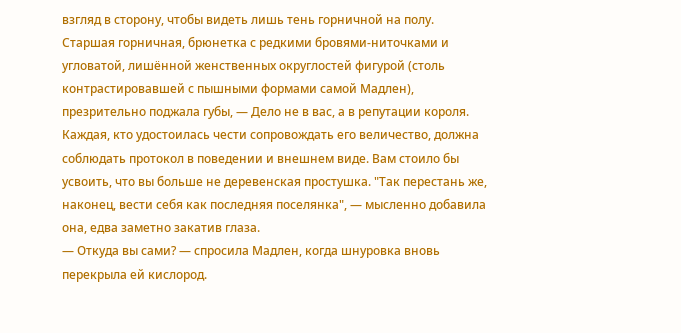взгляд в сторону, чтобы видеть лишь тень горничной на полу.
Старшая горничная, брюнетка с редкими бровями-ниточками и угловатой, лишённой женственных округлостей фигурой (столь контрастировавшей с пышными формами самой Мадлен), презрительно поджала губы, — Дело не в вас, а в репутации короля. Каждая, кто удостоилась чести сопровождать его величество, должна соблюдать протокол в поведении и внешнем виде. Вам стоило бы усвоить, что вы больше не деревенская простушка. "Так перестань же, наконец, вести себя как последняя поселянка", — мысленно добавила она, едва заметно закатив глаза.
— Откуда вы сами? — спросила Мадлен, когда шнуровка вновь перекрыла ей кислород.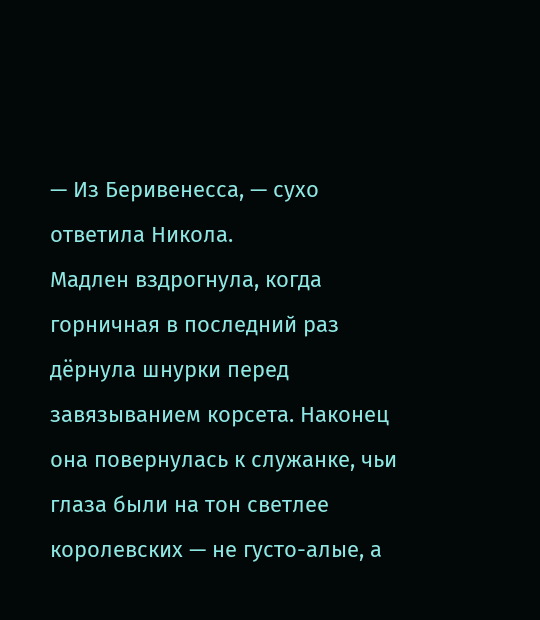— Из Беривенесса, — сухо ответила Никола.
Мадлен вздрогнула, когда горничная в последний раз дёрнула шнурки перед завязыванием корсета. Наконец она повернулась к служанке, чьи глаза были на тон светлее королевских — не густо-алые, а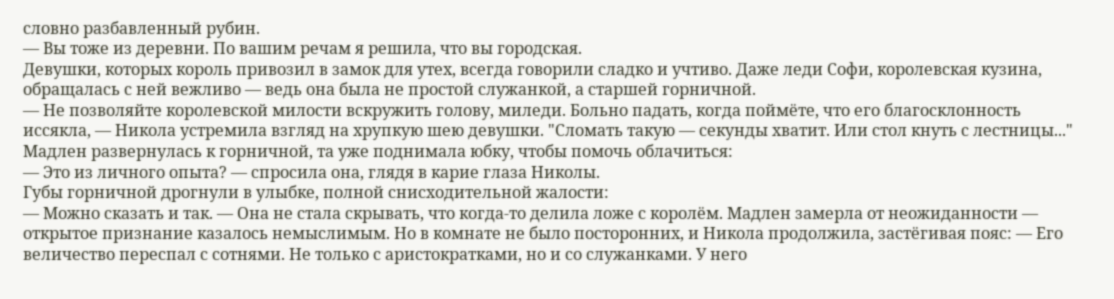словно разбавленный рубин.
— Вы тоже из деревни. По вашим речам я решила, что вы городская.
Девушки, которых король привозил в замок для утех, всегда говорили сладко и учтиво. Даже леди Софи, королевская кузина, обращалась с ней вежливо — ведь она была не простой служанкой, а старшей горничной.
— Не позволяйте королевской милости вскружить голову, миледи. Больно падать, когда поймёте, что его благосклонность иссякла, — Никола устремила взгляд на хрупкую шею девушки. "Сломать такую — секунды хватит. Или стол кнуть с лестницы..."
Мадлен развернулась к горничной, та уже поднимала юбку, чтобы помочь облачиться:
— Это из личного опыта? — спросила она, глядя в карие глаза Николы.
Губы горничной дрогнули в улыбке, полной снисходительной жалости:
— Можно сказать и так. — Она не стала скрывать, что когда-то делила ложе с королём. Мадлен замерла от неожиданности — открытое признание казалось немыслимым. Но в комнате не было посторонних, и Никола продолжила, застёгивая пояс: — Его величество переспал с сотнями. Не только с аристократками, но и со служанками. У него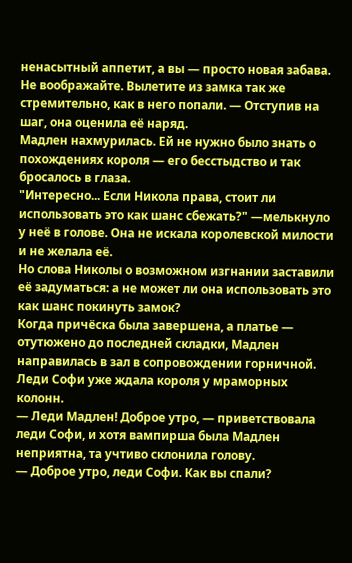ненасытный аппетит, а вы — просто новая забава. Не воображайте. Вылетите из замка так же стремительно, как в него попали. — Отступив на шаг, она оценила её наряд.
Мадлен нахмурилась. Ей не нужно было знать о похождениях короля — его бесстыдство и так бросалось в глаза.
"Интересно... Если Никола права, стоит ли использовать это как шанс сбежать?" —мелькнуло у неё в голове. Она не искала королевской милости и не желала её.
Но слова Николы о возможном изгнании заставили её задуматься: а не может ли она использовать это как шанс покинуть замок?
Когда причёска была завершена, а платье — отутюжено до последней складки, Мадлен направилась в зал в сопровождении горничной. Леди Софи уже ждала короля у мраморных колонн.
— Леди Мадлен! Доброе утро, — приветствовала леди Софи, и хотя вампирша была Мадлен неприятна, та учтиво склонила голову.
— Доброе утро, леди Софи. Как вы спали?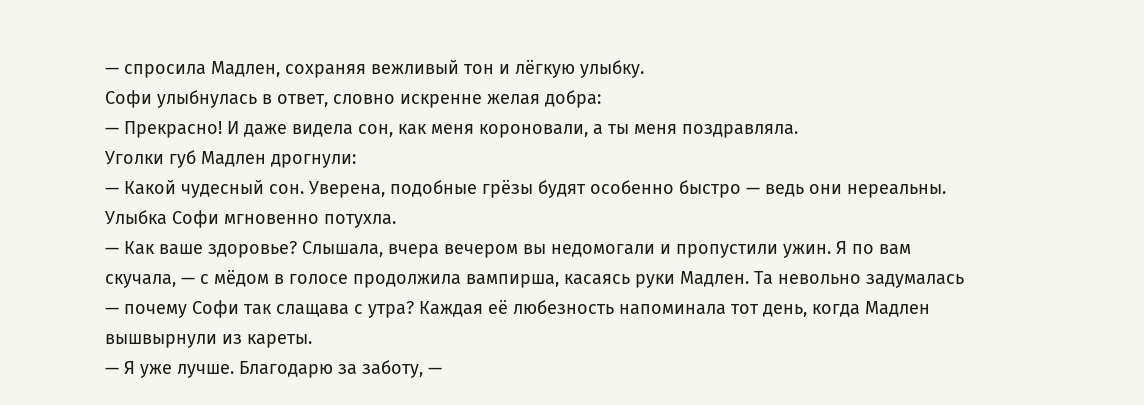— спросила Мадлен, сохраняя вежливый тон и лёгкую улыбку.
Софи улыбнулась в ответ, словно искренне желая добра:
— Прекрасно! И даже видела сон, как меня короновали, а ты меня поздравляла.
Уголки губ Мадлен дрогнули:
— Какой чудесный сон. Уверена, подобные грёзы будят особенно быстро — ведь они нереальны.
Улыбка Софи мгновенно потухла.
— Как ваше здоровье? Слышала, вчера вечером вы недомогали и пропустили ужин. Я по вам скучала, — с мёдом в голосе продолжила вампирша, касаясь руки Мадлен. Та невольно задумалась — почему Софи так слащава с утра? Каждая её любезность напоминала тот день, когда Мадлен вышвырнули из кареты.
— Я уже лучше. Благодарю за заботу, —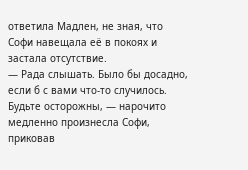ответила Мадлен, не зная, что Софи навещала её в покоях и застала отсутствие.
— Рада слышать. Было бы досадно, если б с вами что-то случилось. Будьте осторожны, — нарочито медленно произнесла Софи, приковав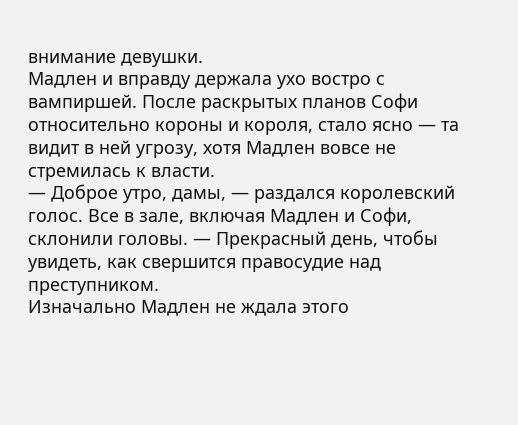внимание девушки.
Мадлен и вправду держала ухо востро с вампиршей. После раскрытых планов Софи относительно короны и короля, стало ясно — та видит в ней угрозу, хотя Мадлен вовсе не стремилась к власти.
— Доброе утро, дамы, — раздался королевский голос. Все в зале, включая Мадлен и Софи, склонили головы. — Прекрасный день, чтобы увидеть, как свершится правосудие над преступником.
Изначально Мадлен не ждала этого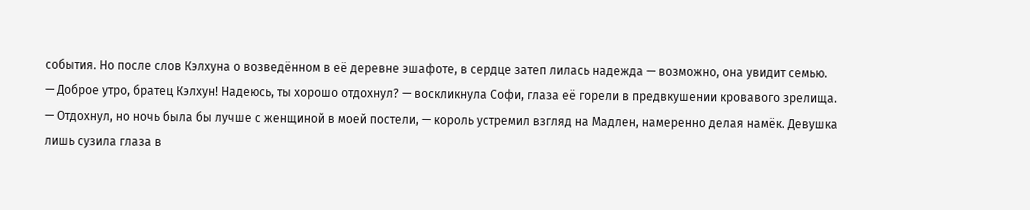события. Но после слов Кэлхуна о возведённом в её деревне эшафоте, в сердце затеп лилась надежда — возможно, она увидит семью.
— Доброе утро, братец Кэлхун! Надеюсь, ты хорошо отдохнул? — воскликнула Софи, глаза её горели в предвкушении кровавого зрелища.
— Отдохнул, но ночь была бы лучше с женщиной в моей постели, — король устремил взгляд на Мадлен, намеренно делая намёк. Девушка лишь сузила глаза в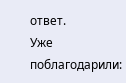ответ.
Уже поблагодарили: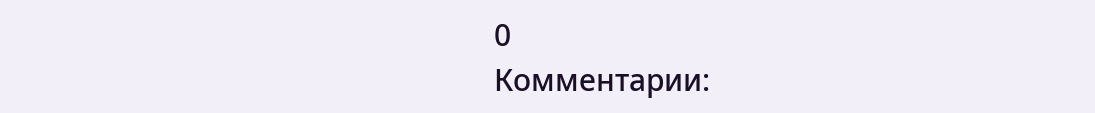0
Комментарии: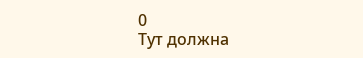0
Тут должна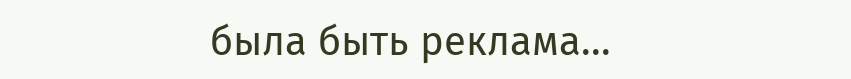была быть реклама...